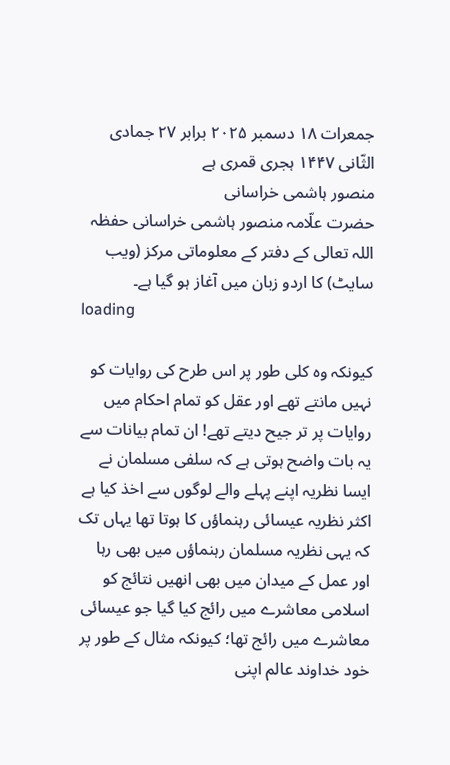جمعرات ۱۸ دسمبر ۲۰۲۵ برابر ۲۷ جمادی الثّانی ۱۴۴۷ ہجری قمری ہے
منصور ہاشمی خراسانی
حضرت علّامہ منصور ہاشمی خراسانی حفظہ اللہ تعالی کے دفتر کے معلوماتی مرکز (ویب سایٹ) کا اردو زبان میں آغاز ہو گیا ہے۔
loading

کیونکہ وہ کلی طور پر اس طرح کی روایات کو نہیں مانتے تھے اور عقل کو تمام احکام میں روایات پر تر جیح دیتے تھے! ان تمام بیانات سے یہ بات واضح ہوتی ہے کہ سلفی مسلمان نے ایسا نظریہ اپنے پہلے والے لوگوں سے اخذ کیا ہے اکثر نظریہ عیسائی رہنماؤں کا ہوتا تھا یہاں تک کہ یہی نظریہ مسلمان رہنماؤں میں بھی رہا اور عمل کے میدان میں بھی انھیں نتائج کو اسلامی معاشرے میں رائج کیا گیا جو عیسائی معاشرے میں رائج تھا؛ کیونکہ مثال کے طور پر خود خداوند عالم اپنی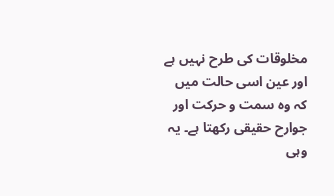مخلوقات کی طرح نہیں ہے اور عین اسی حالت میں کہ وہ سمت و حرکت اور جوارح حقیقی رکھتا ہے۔ یہ وہی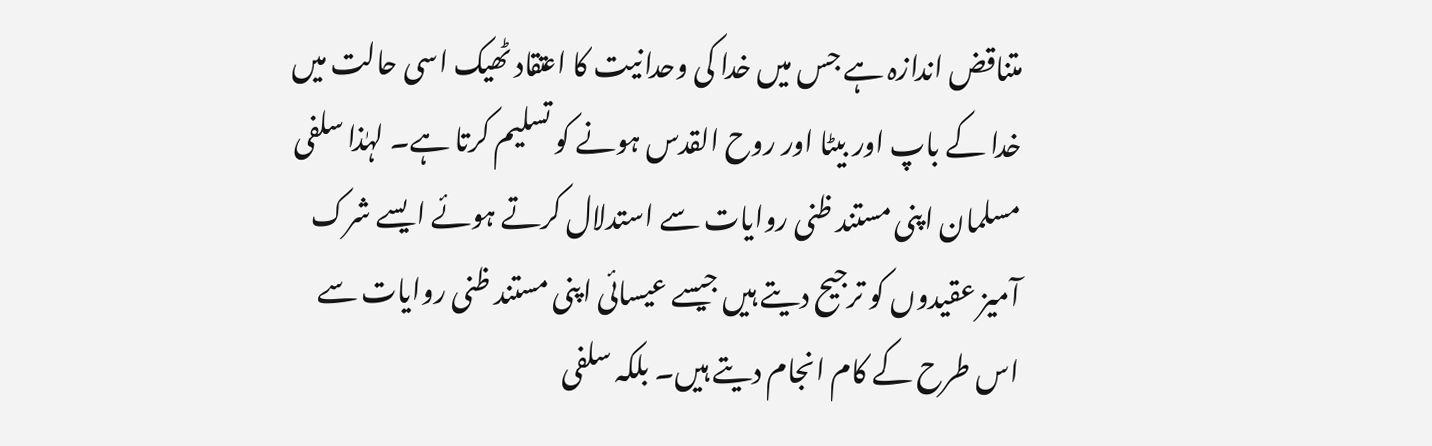متناقض اندازہ ہے جس میں خدا کی وحدانیت کا اعتقاد ٹھیک اسی حالت میں خدا کے باپ اور بیٹا اور روح القدس ہونے کو تسلیم کرتا ہے۔ لہٰذا سلفی مسلمان اپنی مستند ظنی روایات سے استدلال کرتے ہوئے ایسے شرک آمیز عقیدوں کو ترجیح دیتے ہیں جیسے عیسائی اپنی مستند ظنی روایات سے اس طرح کے کام انجام دیتے ہیں۔ بلکہ سلفی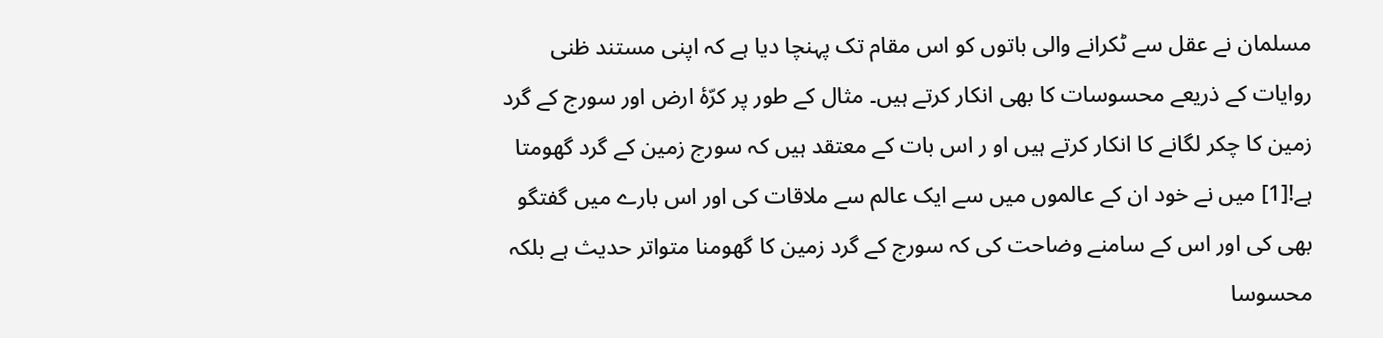مسلمان نے عقل سے ٹکرانے والی باتوں کو اس مقام تک پہنچا دیا ہے کہ اپنی مستند ظنی روایات کے ذریعے محسوسات کا بھی انکار کرتے ہیں۔ مثال کے طور پر کرّۀ ارض اور سورج کے گرد زمین کا چکر لگانے کا انکار کرتے ہیں او ر اس بات کے معتقد ہیں کہ سورج زمین کے گرد گھومتا ہے![1] میں نے خود ان کے عالموں میں سے ایک عالم سے ملاقات کی اور اس بارے میں گفتگو بھی کی اور اس کے سامنے وضاحت کی کہ سورج کے گرد زمین کا گھومنا متواتر حدیث ہے بلکہ محسوسا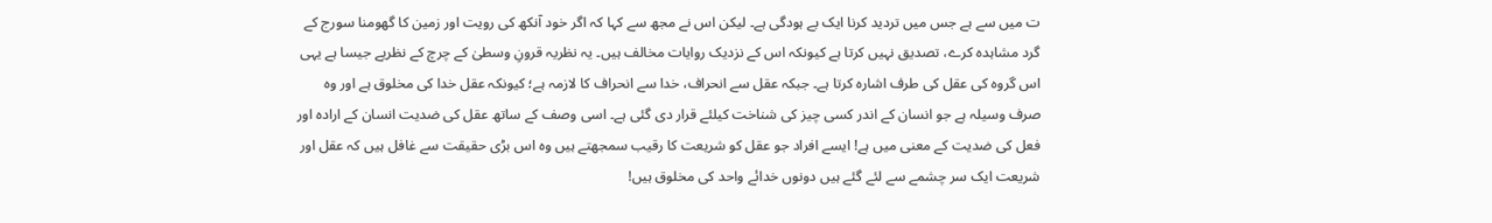ت میں سے ہے جس میں تردید کرنا ایک بے ہودگی ہے۔ لیکن اس نے مجھ سے کہا کہ اگر خود آنکھ کی رویت اور زمین کا گھومنا سورج کے گرد مشاہدہ کرے، تصدیق نہیں کرتا ہے کیونکہ اس کے نزدیک روایات مخالف ہیں۔ یہ نظریہ قرونِ وسطیٰ کے چرچ کے نظریے جیسا ہے یہی اس گروہ کی عقل کی طرف اشارہ کرتا ہے۔ جبکہ عقل سے انحراف، خدا سے انحراف کا لازمہ ہے؛ کیونکہ عقل خدا کی مخلوق ہے اور وہ صرف وسیلہ ہے جو انسان کے اندر کسی چیز کی شناخت کیلئے قرار دی گئی ہے۔ اسی وصف کے ساتھ عقل کی ضدیت انسان کے ارادہ اور فعل کی ضدیت کے معنی میں ہے! ایسے افراد جو عقل کو شریعت کا رقیب سمجھتے ہیں وہ اس بڑی حقیقت سے غافل ہیں کہ عقل اور شریعت ایک سر چشمے سے لئے گئے ہیں دونوں خدائے واحد کی مخلوق ہیں!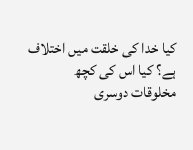کیا خدا کی خلقت میں اختلاف ہے؟ کیا اس کی کچھ مخلوقات دوسری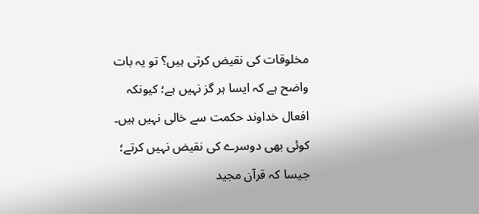مخلوقات کی نقیض کرتی ہیں؟ تو یہ بات واضح ہے کہ ایسا ہر گز نہیں ہے؛ کیونکہ افعال خداوند حکمت سے خالی نہیں ہیں۔ کوئی بھی دوسرے کی نقیض نہیں کرتے؛ جیسا کہ قرآن مجید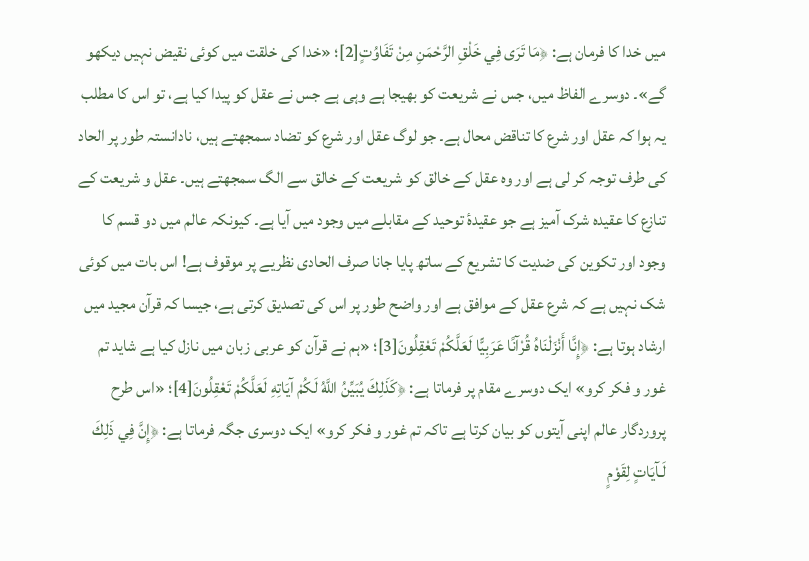میں خدا کا فرمان ہے: ﴿مَا تَرَى فِي خَلْقِ الرَّحْمَنِ مِنْ تَفَاوُتٍ[2]؛ «خدا کی خلقت میں کوئی نقیض نہیں دیکھو گے»۔ دوسرے الفاظ میں، جس نے شریعت کو بھیجا ہے وہی ہے جس نے عقل کو پیدا کیا ہے، تو اس کا مطلب یہ ہوا کہ عقل اور شرع کا تناقض محال ہے۔ جو لوگ عقل اور شرع کو تضاد سمجھتے ہیں، نادانستہ طور پر الحاد کی طرف توجہ کر لی ہے اور وہ عقل کے خالق کو شریعت کے خالق سے الگ سمجھتے ہیں۔ عقل و شریعت کے تنازع کا عقیدہ شرک آمیز ہے جو عقیدۂ توحید کے مقابلے میں وجود میں آیا ہے۔ کیونکہ عالم میں دو قسم کا وجود اور تکوین کی ضدیت کا تشریع کے ساتھ پایا جانا صرف الحادی نظریے پر موقوف ہے! اس بات میں کوئی شک نہیں ہے کہ شرع عقل کے موافق ہے اور واضح طور پر اس کی تصدیق کرتی ہے، جیسا کہ قرآن مجید میں ارشاد ہوتا ہے: ﴿إِنَّا أَنْزَلْنَاهُ قُرْآنًا عَرَبِيًّا لَعَلَّكُمْ تَعْقِلُونَ[3]؛ «ہم نے قرآن کو عربی زبان میں نازل کیا ہے شاید تم غور و فکر کرو» ایک دوسرے مقام پر فرماتا ہے: ﴿كَذَلِكَ يُبَيِّنُ اللَّهُ لَكُمْ آيَاتِهِ لَعَلَّكُمْ تَعْقِلُونَ[4]؛ «اس طرح پروردگار عالم اپنی آیتوں کو بیان کرتا ہے تاکہ تم غور و فکر کرو» ایک دوسری جگہ فرماتا ہے: ﴿إِنَّ فِي ذَلِكَ لَـآيَاتٍ لِقَوْمٍ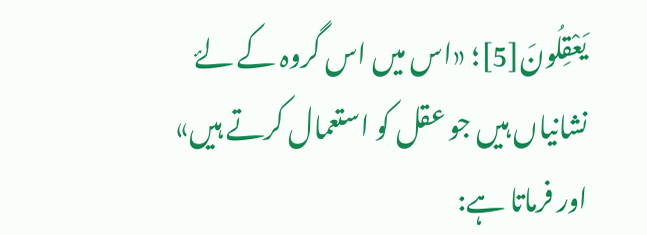يَعْقِلُونَ[5]؛ «اس میں اس گروہ کے لۓ نشانیاں ہیں جو عقل کو استعمال کرتے ہیں» اور فرماتا ہے: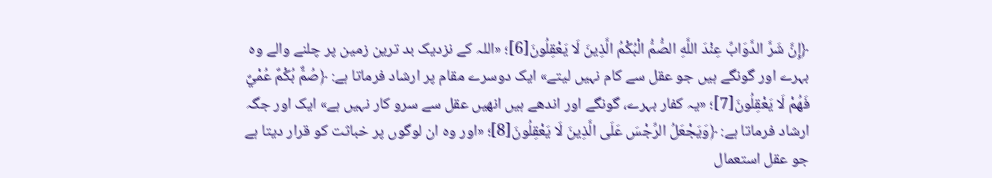﴿إِنَّ شَرَّ الدَّوَابِّ عِنْدَ اللَّهِ الصُّمُّ الْبُكْمُ الَّذِينَ لَا يَعْقِلُونَ[6]؛ «اللہ کے نزدیک بد ترین زمین پر چلنے والے وہ بہرے اور گونگے ہیں جو عقل سے کام نہیں لیتے» ایک دوسرے مقام پر ارشاد فرماتا ہے: ﴿صُمٌّ بُكْمٌ عُمْيٌ فَهُمْ لَا يَعْقِلُونَ[7]؛ «یہ کفار بہرے، گونگے اور اندھے ہیں انھیں عقل سے سرو کار نہیں ہے» ایک اور جگہ ارشاد فرماتا ہے: ﴿وَيَجْعَلُ الرِّجْسَ عَلَى الَّذِينَ لَا يَعْقِلُونَ[8]؛ «اور وہ ان لوگوں پر خباثت کو قرار دیتا ہے جو عقل استعمال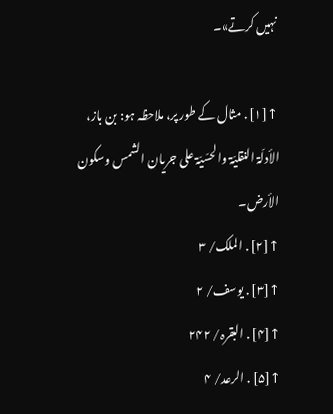نہیں کرتے»۔

↑[۱] . مثال کے طور پر، ملاحظہ ہو: بن باز، الأدلّۃ النقلیّۃ والحسّیّۃ علی جریان الشمس وسکون الأرض۔
↑[۲] . الملک/ ۳
↑[۳] . یوسف/ ۲
↑[۴] . البقرہ/ ۲۴۲
↑[۵] . الرعد/ ۴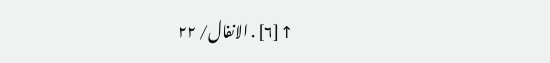↑[۶] . الانفال/ ۲۲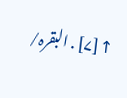↑[۷] . البقرہ/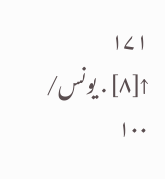۱۷۱
↑[۸] . یونس/ ۱۰۰